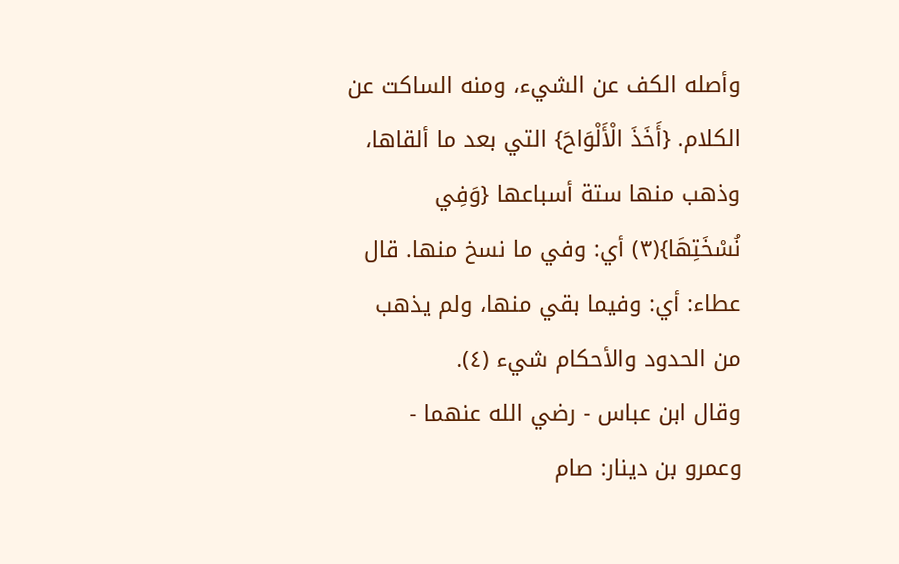وأصله الكف عن الشيء، ومنه الساكت عن الكلام. {أَخَذَ الْأَلْوَاحَ} التي بعد ما ألقاها، وذهب منها ستة أسباعها {وَفِي نُسْخَتِهَا}(٣) أي: وفي ما نسخ منها. قال عطاء: أي: وفيما بقي منها، ولم يذهب من الحدود والأحكام شيء (٤).
وقال ابن عباس - رضي الله عنهما - وعمرو بن دينار: صام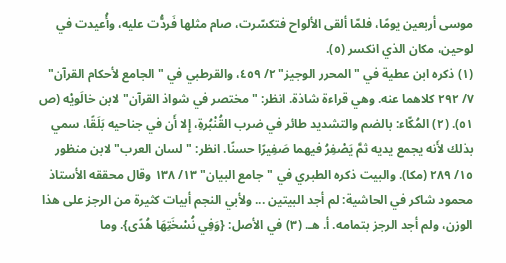موسى أربعين يومًا، فلمّا ألقى الألواح فتكسّرت، صام مثلها فَردُّت عليه، وأُعيدت في لوحين، مكان الذي انكسر (٥).
(١) ذكره ابن عطية في "المحرر الوجيز" ٢/ ٤٥٩، والقرطبي في "الجامع لأحكام القرآن" ٧/ ٢٩٢ كلاهما عنه. وهي قراءة شاذة. انظر: "مختصر في شواذ القرآن" لابن خالَويْه (ص ٥١). (٢) المُكّاء: بالضم والتشديد طائر في ضرب القُنْبُرةِ، إِلا أَن في جناحيه بَلَقًا، سمي بذلك لأَنه يجمع يديه ثمَّ يَصْفِرُ فيهما صَفِيرًا حسنًا. انظر: "لسان العرب" لابن منظور ١٥/ ٢٨٩ (مكا). والبيت ذكره الطبري في "جامع البيان" ١٣/ ١٣٨ وقال محققه الأستاذ محمود شاكر في الحاشية: لم أجد البيتين ... ولأبي النجم أبيات كثيرة من الرجز على هذا الوزن، ولم أجد الرجز بتمامه. أ. هـ. (٣) في الأصل: {وَفِي نُسْخَتِهَا هُدًى}. وما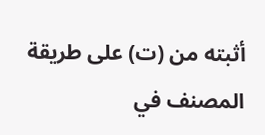أثبته من (ت) على طريقة المصنف في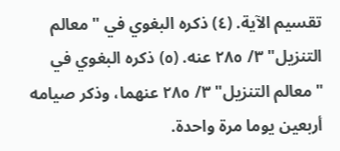تقسيم الآية. (٤) ذكره البغوي في "معالم التنزيل" ٣/ ٢٨٥ عنه. (٥) ذكره البغوي في "معالم التنزيل" ٣/ ٢٨٥ عنهما، وذكر صيامه أربعين يوما مرة واحدة.